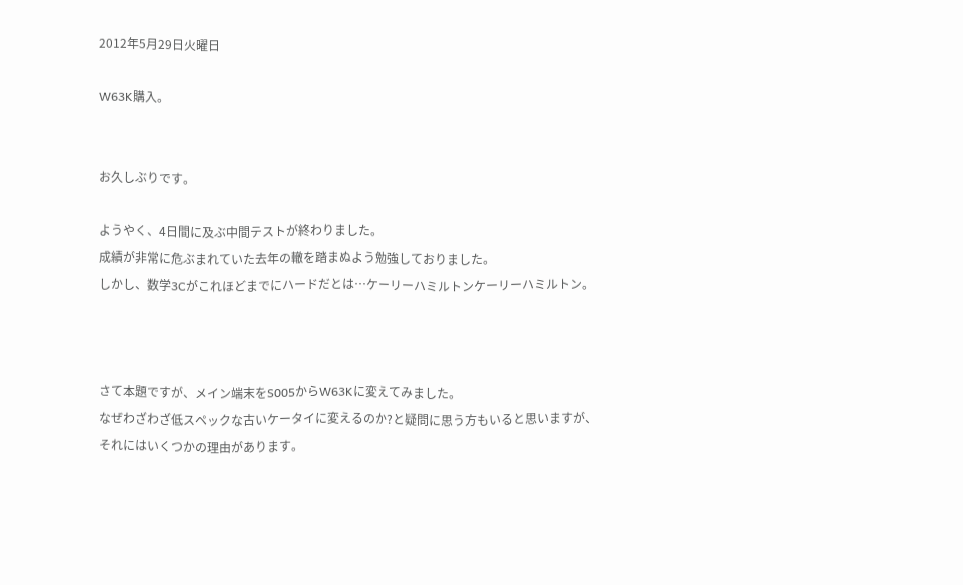2012年5月29日火曜日

W63K購入。


お久しぶりです。

ようやく、4日間に及ぶ中間テストが終わりました。
成績が非常に危ぶまれていた去年の轍を踏まぬよう勉強しておりました。
しかし、数学3Cがこれほどまでにハードだとは…ケーリーハミルトンケーリーハミルトン。



さて本題ですが、メイン端末をS005からW63Kに変えてみました。
なぜわざわざ低スペックな古いケータイに変えるのか?と疑問に思う方もいると思いますが、
それにはいくつかの理由があります。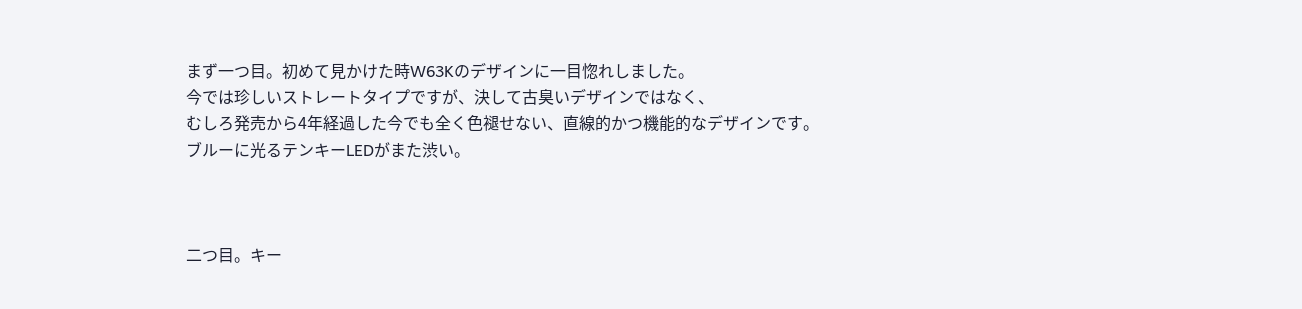まず一つ目。初めて見かけた時W63Kのデザインに一目惚れしました。
今では珍しいストレートタイプですが、決して古臭いデザインではなく、
むしろ発売から4年経過した今でも全く色褪せない、直線的かつ機能的なデザインです。
ブルーに光るテンキーLEDがまた渋い。



二つ目。キー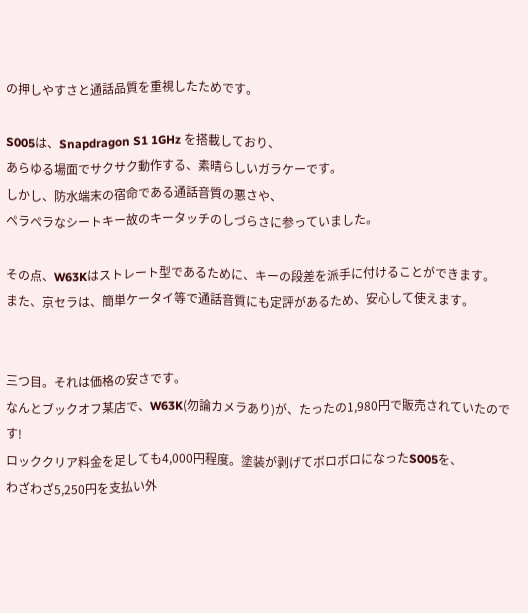の押しやすさと通話品質を重視したためです。

S005は、Snapdragon S1 1GHz を搭載しており、
あらゆる場面でサクサク動作する、素晴らしいガラケーです。
しかし、防水端末の宿命である通話音質の悪さや、
ペラペラなシートキー故のキータッチのしづらさに参っていました。

その点、W63Kはストレート型であるために、キーの段差を派手に付けることができます。
また、京セラは、簡単ケータイ等で通話音質にも定評があるため、安心して使えます。


三つ目。それは価格の安さです。
なんとブックオフ某店で、W63K(勿論カメラあり)が、たったの1,980円で販売されていたのです!
ロッククリア料金を足しても4,000円程度。塗装が剥げてボロボロになったS005を、
わざわざ5,250円を支払い外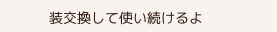装交換して使い続けるよ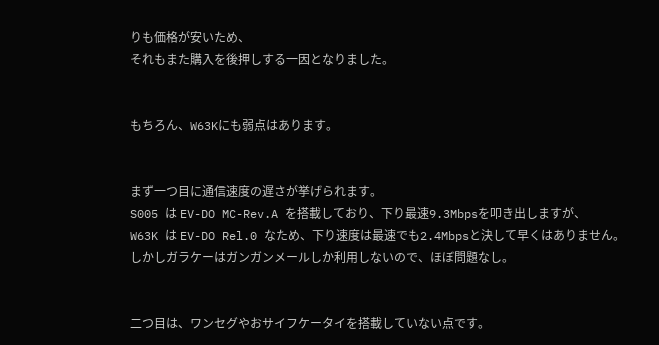りも価格が安いため、
それもまた購入を後押しする一因となりました。


もちろん、W63Kにも弱点はあります。


まず一つ目に通信速度の遅さが挙げられます。
S005 は EV-DO MC-Rev.A を搭載しており、下り最速9.3Mbpsを叩き出しますが、
W63K は EV-DO Rel.0 なため、下り速度は最速でも2.4Mbpsと決して早くはありません。
しかしガラケーはガンガンメールしか利用しないので、ほぼ問題なし。


二つ目は、ワンセグやおサイフケータイを搭載していない点です。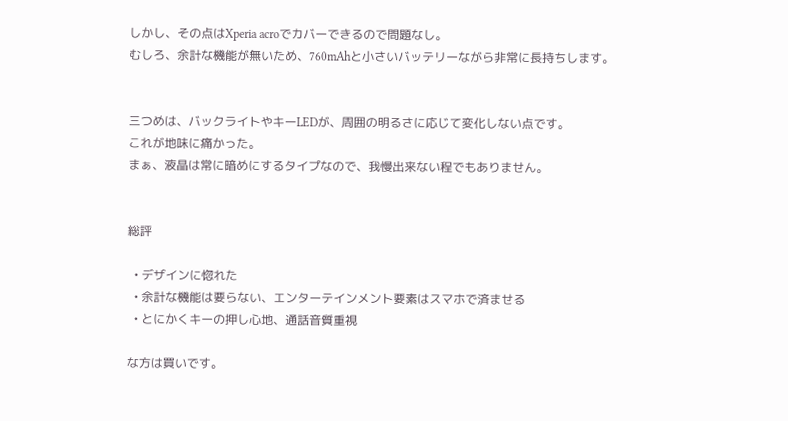しかし、その点はXperia acroでカバーできるので問題なし。
むしろ、余計な機能が無いため、760mAhと小さいバッテリーながら非常に長持ちします。


三つめは、バックライトやキーLEDが、周囲の明るさに応じて変化しない点です。
これが地味に痛かった。
まぁ、液晶は常に暗めにするタイプなので、我慢出来ない程でもありません。


総評

  • デザインに惚れた
  • 余計な機能は要らない、エンターテインメント要素はスマホで済ませる
  • とにかくキーの押し心地、通話音質重視

な方は買いです。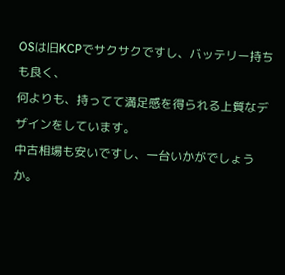OSは旧KCPでサクサクですし、バッテリー持ちも良く、
何よりも、持ってて満足感を得られる上質なデザインをしています。
中古相場も安いですし、一台いかがでしょうか。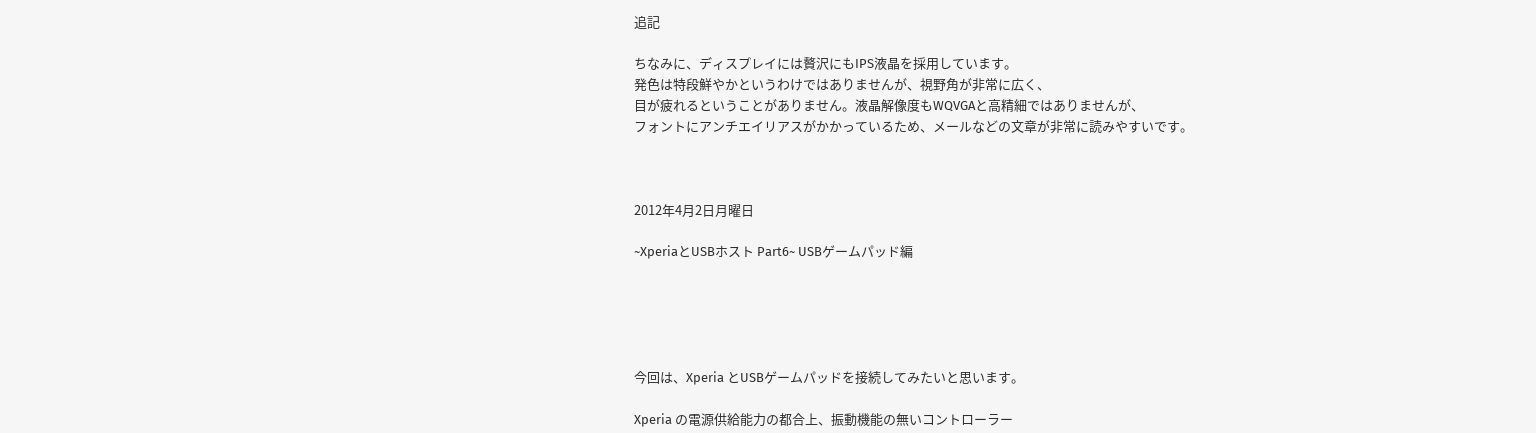追記

ちなみに、ディスプレイには贅沢にもIPS液晶を採用しています。
発色は特段鮮やかというわけではありませんが、視野角が非常に広く、
目が疲れるということがありません。液晶解像度もWQVGAと高精細ではありませんが、
フォントにアンチエイリアスがかかっているため、メールなどの文章が非常に読みやすいです。



2012年4月2日月曜日

~XperiaとUSBホスト Part6~ USBゲームパッド編





今回は、Xperia とUSBゲームパッドを接続してみたいと思います。

Xperia の電源供給能力の都合上、振動機能の無いコントローラー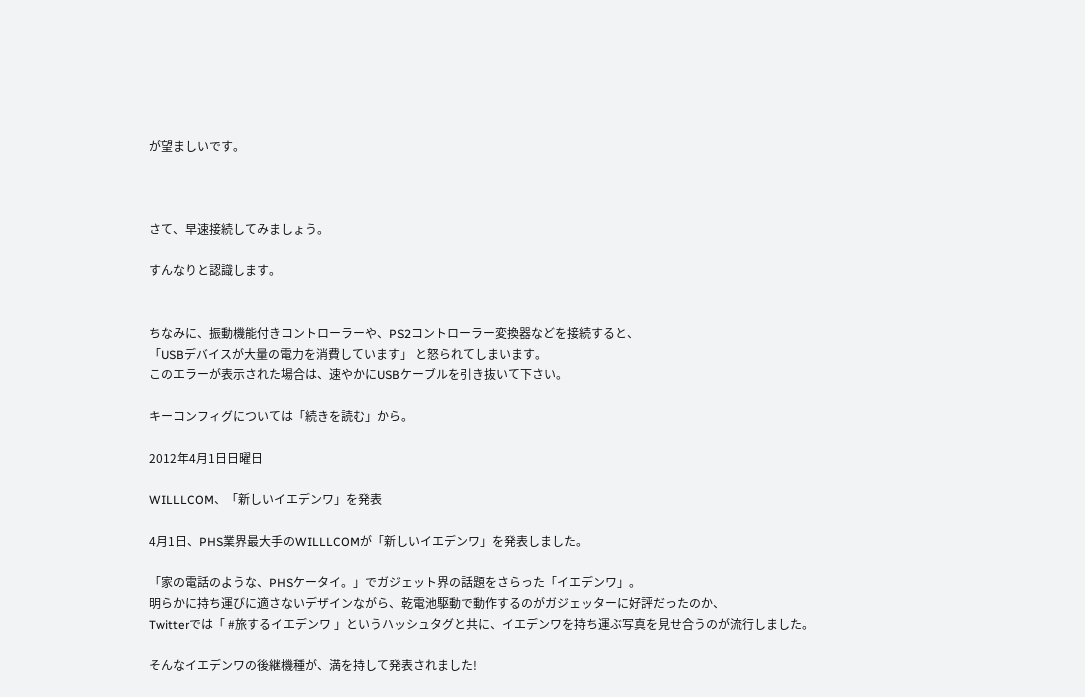が望ましいです。



さて、早速接続してみましょう。

すんなりと認識します。


ちなみに、振動機能付きコントローラーや、PS2コントローラー変換器などを接続すると、
「USBデバイスが大量の電力を消費しています」 と怒られてしまいます。
このエラーが表示された場合は、速やかにUSBケーブルを引き抜いて下さい。

キーコンフィグについては「続きを読む」から。

2012年4月1日日曜日

WILLLCOM、「新しいイエデンワ」を発表

4月1日、PHS業界最大手のWILLLCOMが「新しいイエデンワ」を発表しました。

「家の電話のような、PHSケータイ。」でガジェット界の話題をさらった「イエデンワ」。
明らかに持ち運びに適さないデザインながら、乾電池駆動で動作するのがガジェッターに好評だったのか、
Twitterでは「 #旅するイエデンワ 」というハッシュタグと共に、イエデンワを持ち運ぶ写真を見せ合うのが流行しました。

そんなイエデンワの後継機種が、満を持して発表されました!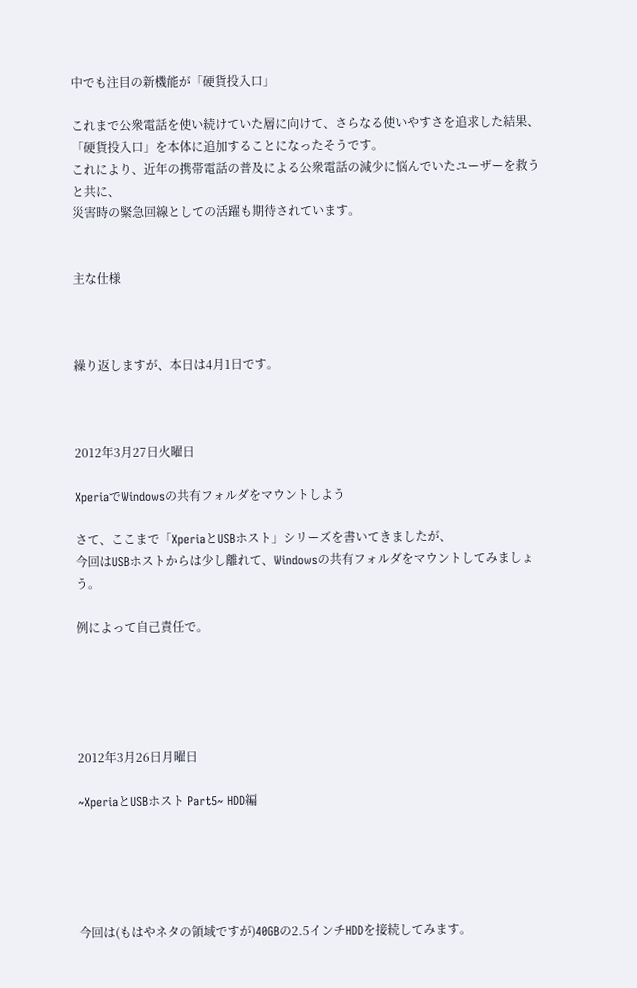中でも注目の新機能が「硬貨投入口」

これまで公衆電話を使い続けていた層に向けて、さらなる使いやすさを追求した結果、
「硬貨投入口」を本体に追加することになったそうです。
これにより、近年の携帯電話の普及による公衆電話の減少に悩んでいたユーザーを救うと共に、
災害時の緊急回線としての活躍も期待されています。


主な仕様



繰り返しますが、本日は4月1日です。



2012年3月27日火曜日

XperiaでWindowsの共有フォルダをマウントしよう

さて、ここまで「XperiaとUSBホスト」シリーズを書いてきましたが、
今回はUSBホストからは少し離れて、Windowsの共有フォルダをマウントしてみましょう。

例によって自己責任で。





2012年3月26日月曜日

~XperiaとUSBホスト Part5~ HDD編





今回は(もはやネタの領域ですが)40GBの2.5インチHDDを接続してみます。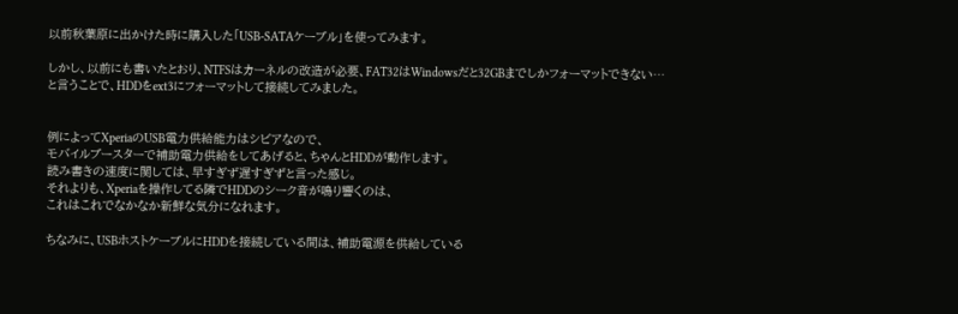以前秋葉原に出かけた時に購入した「USB-SATAケーブル」を使ってみます。

しかし、以前にも書いたとおり、NTFSはカーネルの改造が必要、FAT32はWindowsだと32GBまでしかフォーマットできない…
と言うことで、HDDをext3にフォーマットして接続してみました。


例によってXperiaのUSB電力供給能力はシビアなので、
モバイルブースターで補助電力供給をしてあげると、ちゃんとHDDが動作します。
読み書きの速度に関しては、早すぎず遅すぎずと言った感じ。
それよりも、Xperiaを操作してる隣でHDDのシーク音が鳴り響くのは、
これはこれでなかなか新鮮な気分になれます。

ちなみに、USBホストケーブルにHDDを接続している間は、補助電源を供給している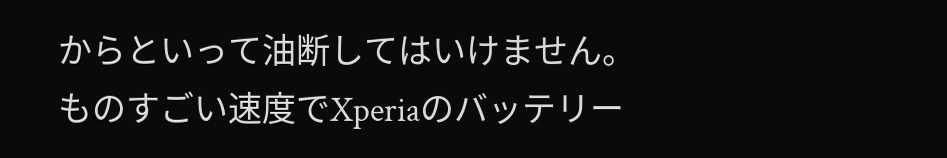からといって油断してはいけません。
ものすごい速度でXperiaのバッテリー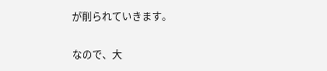が削られていきます。

なので、大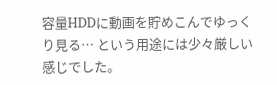容量HDDに動画を貯めこんでゆっくり見る… という用途には少々厳しい感じでした。